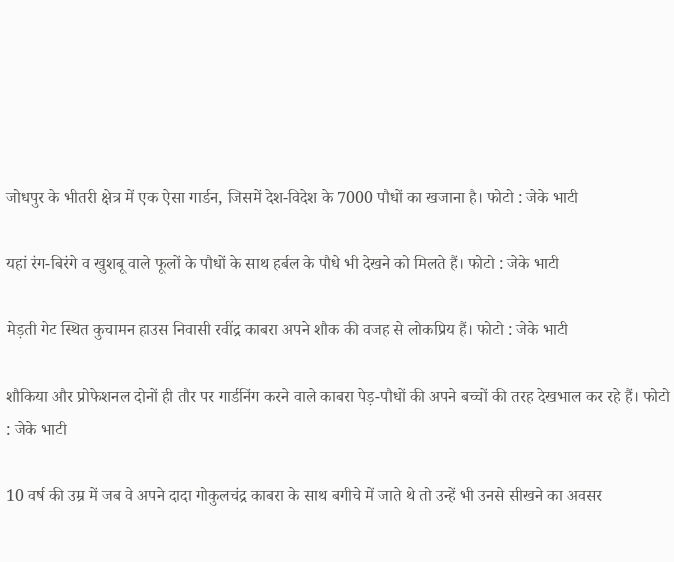जोधपुर के भीतरी क्षेत्र में एक ऐसा गार्डन, जिसमें देश-विदेश के 7000 पौधों का खजाना है। फोटो : जेके भाटी

यहां रंग-बिरंगे व खुशबू वाले फूलों के पौधों के साथ हर्बल के पौधे भी देखने को मिलते हैं। फोटो : जेके भाटी

मेड़ती गेट स्थित कुचामन हाउस निवासी रवींद्र काबरा अपने शौक की वजह से लोकप्रिय हैं। फोटो : जेके भाटी

शौकिया और प्रोफेशनल दोनों ही तौर पर गार्डनिंग करने वाले काबरा पेड़-पौधों की अपने बच्चों की तरह देखभाल कर रहे हैं। फोटो : जेके भाटी

10 वर्ष की उम्र में जब वे अपने दादा गोकुलचंद्र काबरा के साथ बगीचे में जाते थे तो उन्हें भी उनसे सीखने का अवसर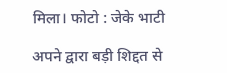मिला। फोटो : जेके भाटी

अपने द्वारा बड़ी शिद्दत से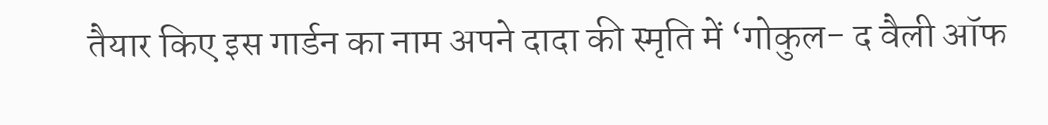तैयार किए इस गार्डन का नाम अपने दादा की स्मृति में ‘गोकुल- द वैली ऑफ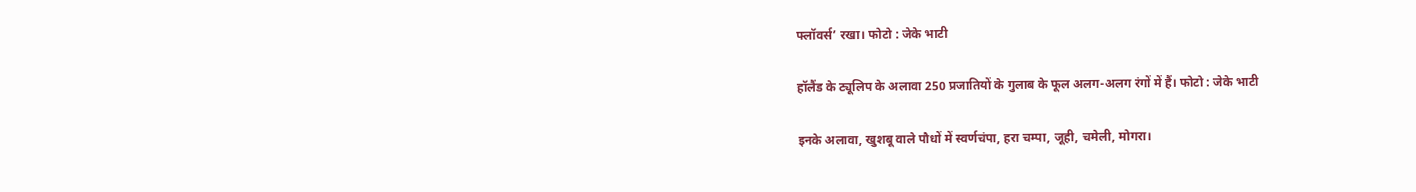फ्लॉवर्स’ रखा। फोटो : जेके भाटी

हॉलैंड के ट्यूलिप के अलावा 250 प्रजातियों के गुलाब के फूल अलग-अलग रंगों में हैं। फोटो : जेके भाटी

इनके अलावा, खुशबू वाले पौधों में स्वर्णचंपा, हरा चम्पा, जूही, चमेली, मोगरा।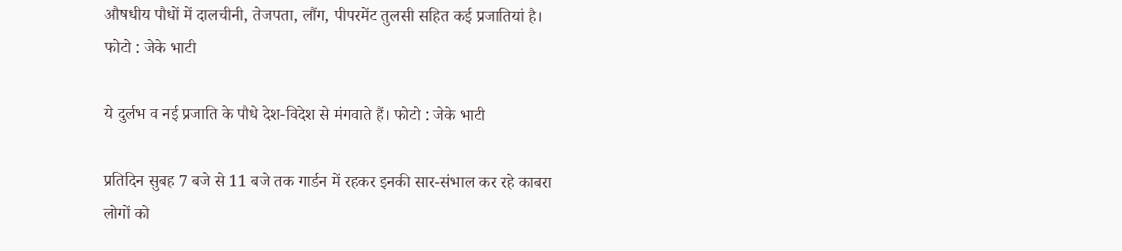औषधीय पौधों में दालचीनी, तेजपता, लौंग, पीपरमेंट तुलसी सहित कई प्रजातियां है। फोटो : जेके भाटी

ये दुर्लभ व नई प्रजाति के पौधे देश-विदेश से मंगवाते हैं। फोटो : जेके भाटी

प्रतिदिन सुबह 7 बजे से 11 बजे तक गार्डन में रहकर इनकी सार-संभाल कर रहे काबरा लोगों को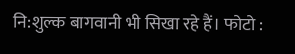नि:शुल्क बागवानी भी सिखा रहे हैं। फोटो :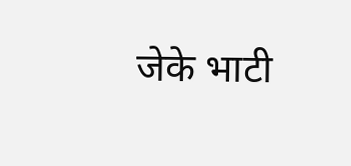जेके भाटी